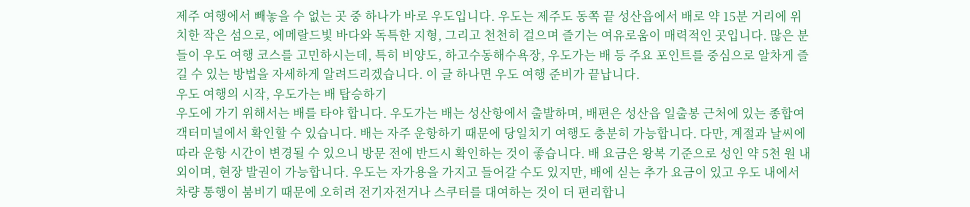제주 여행에서 빼놓을 수 없는 곳 중 하나가 바로 우도입니다. 우도는 제주도 동쪽 끝 성산읍에서 배로 약 15분 거리에 위치한 작은 섬으로, 에메랄드빛 바다와 독특한 지형, 그리고 천천히 걸으며 즐기는 여유로움이 매력적인 곳입니다. 많은 분들이 우도 여행 코스를 고민하시는데, 특히 비양도, 하고수동해수욕장, 우도가는 배 등 주요 포인트를 중심으로 알차게 즐길 수 있는 방법을 자세하게 알려드리겠습니다. 이 글 하나면 우도 여행 준비가 끝납니다.
우도 여행의 시작, 우도가는 배 탑승하기
우도에 가기 위해서는 배를 타야 합니다. 우도가는 배는 성산항에서 출발하며, 배편은 성산읍 일출봉 근처에 있는 종합여객터미널에서 확인할 수 있습니다. 배는 자주 운항하기 때문에 당일치기 여행도 충분히 가능합니다. 다만, 계절과 날씨에 따라 운항 시간이 변경될 수 있으니 방문 전에 반드시 확인하는 것이 좋습니다. 배 요금은 왕복 기준으로 성인 약 5천 원 내외이며, 현장 발권이 가능합니다. 우도는 자가용을 가지고 들어갈 수도 있지만, 배에 싣는 추가 요금이 있고 우도 내에서 차량 통행이 붐비기 때문에 오히려 전기자전거나 스쿠터를 대여하는 것이 더 편리합니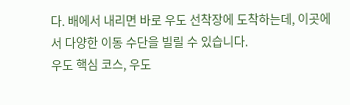다. 배에서 내리면 바로 우도 선착장에 도착하는데, 이곳에서 다양한 이동 수단을 빌릴 수 있습니다.
우도 핵심 코스, 우도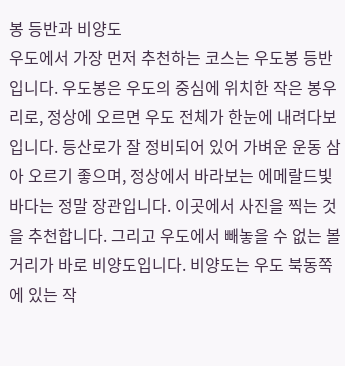봉 등반과 비양도
우도에서 가장 먼저 추천하는 코스는 우도봉 등반입니다. 우도봉은 우도의 중심에 위치한 작은 봉우리로, 정상에 오르면 우도 전체가 한눈에 내려다보입니다. 등산로가 잘 정비되어 있어 가벼운 운동 삼아 오르기 좋으며, 정상에서 바라보는 에메랄드빛 바다는 정말 장관입니다. 이곳에서 사진을 찍는 것을 추천합니다. 그리고 우도에서 빼놓을 수 없는 볼거리가 바로 비양도입니다. 비양도는 우도 북동쪽에 있는 작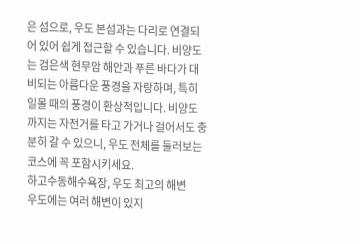은 섬으로, 우도 본섬과는 다리로 연결되어 있어 쉽게 접근할 수 있습니다. 비양도는 검은색 현무암 해안과 푸른 바다가 대비되는 아름다운 풍경을 자랑하며, 특히 일몰 때의 풍경이 환상적입니다. 비양도까지는 자전거를 타고 가거나 걸어서도 충분히 갈 수 있으니, 우도 전체를 둘러보는 코스에 꼭 포함시키세요.
하고수동해수욕장, 우도 최고의 해변
우도에는 여러 해변이 있지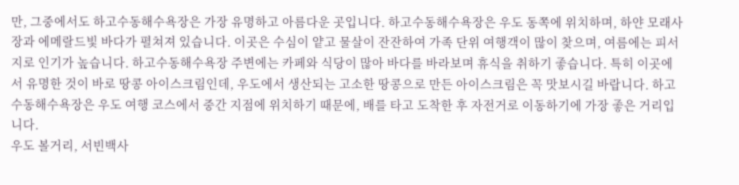만, 그중에서도 하고수동해수욕장은 가장 유명하고 아름다운 곳입니다. 하고수동해수욕장은 우도 동쪽에 위치하며, 하얀 모래사장과 에메랄드빛 바다가 펼쳐져 있습니다. 이곳은 수심이 얕고 물살이 잔잔하여 가족 단위 여행객이 많이 찾으며, 여름에는 피서지로 인기가 높습니다. 하고수동해수욕장 주변에는 카페와 식당이 많아 바다를 바라보며 휴식을 취하기 좋습니다. 특히 이곳에서 유명한 것이 바로 땅콩 아이스크림인데, 우도에서 생산되는 고소한 땅콩으로 만든 아이스크림은 꼭 맛보시길 바랍니다. 하고수동해수욕장은 우도 여행 코스에서 중간 지점에 위치하기 때문에, 배를 타고 도착한 후 자전거로 이동하기에 가장 좋은 거리입니다.
우도 볼거리, 서빈백사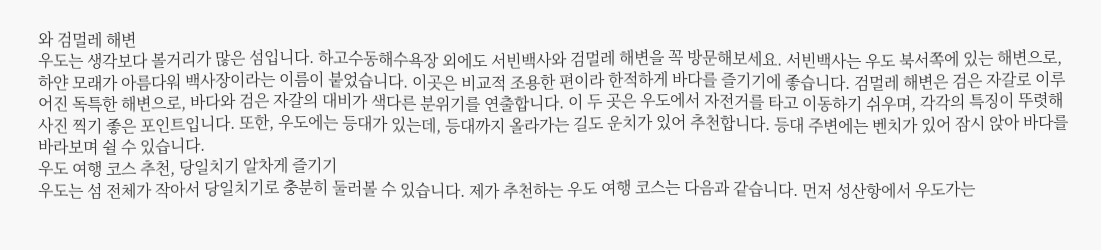와 검멀레 해변
우도는 생각보다 볼거리가 많은 섬입니다. 하고수동해수욕장 외에도 서빈백사와 검멀레 해변을 꼭 방문해보세요. 서빈백사는 우도 북서쪽에 있는 해변으로, 하얀 모래가 아름다워 백사장이라는 이름이 붙었습니다. 이곳은 비교적 조용한 편이라 한적하게 바다를 즐기기에 좋습니다. 검멀레 해변은 검은 자갈로 이루어진 독특한 해변으로, 바다와 검은 자갈의 대비가 색다른 분위기를 연출합니다. 이 두 곳은 우도에서 자전거를 타고 이동하기 쉬우며, 각각의 특징이 뚜렷해 사진 찍기 좋은 포인트입니다. 또한, 우도에는 등대가 있는데, 등대까지 올라가는 길도 운치가 있어 추천합니다. 등대 주변에는 벤치가 있어 잠시 앉아 바다를 바라보며 쉴 수 있습니다.
우도 여행 코스 추천, 당일치기 알차게 즐기기
우도는 섬 전체가 작아서 당일치기로 충분히 둘러볼 수 있습니다. 제가 추천하는 우도 여행 코스는 다음과 같습니다. 먼저 성산항에서 우도가는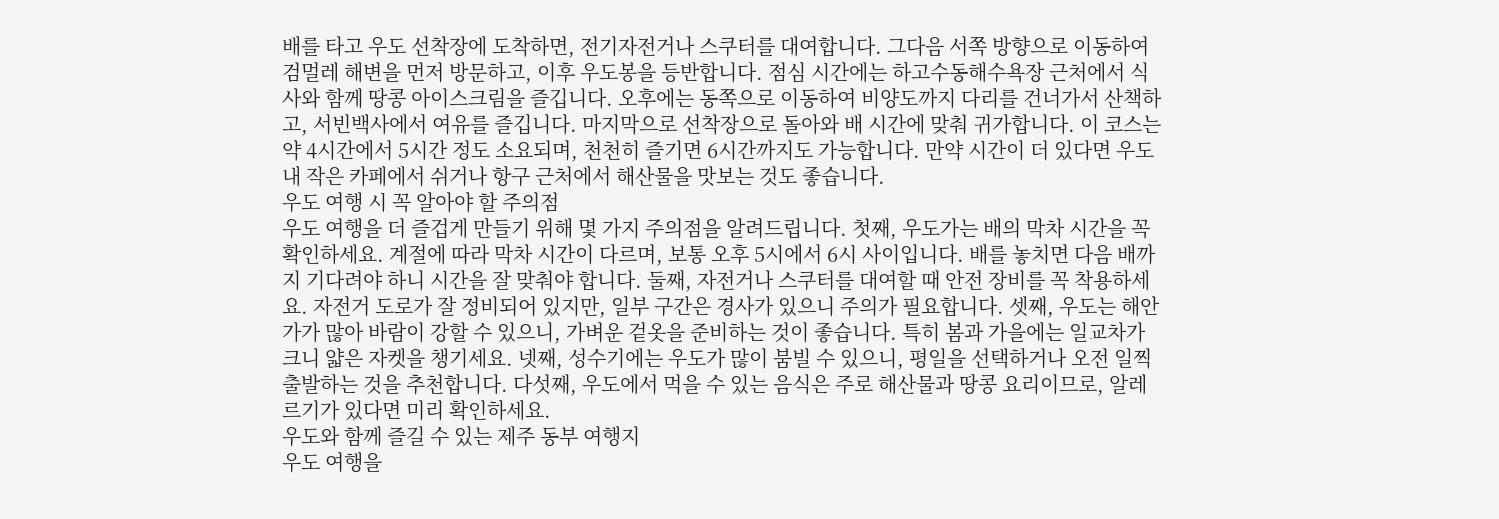배를 타고 우도 선착장에 도착하면, 전기자전거나 스쿠터를 대여합니다. 그다음 서쪽 방향으로 이동하여 검멀레 해변을 먼저 방문하고, 이후 우도봉을 등반합니다. 점심 시간에는 하고수동해수욕장 근처에서 식사와 함께 땅콩 아이스크림을 즐깁니다. 오후에는 동쪽으로 이동하여 비양도까지 다리를 건너가서 산책하고, 서빈백사에서 여유를 즐깁니다. 마지막으로 선착장으로 돌아와 배 시간에 맞춰 귀가합니다. 이 코스는 약 4시간에서 5시간 정도 소요되며, 천천히 즐기면 6시간까지도 가능합니다. 만약 시간이 더 있다면 우도 내 작은 카페에서 쉬거나 항구 근처에서 해산물을 맛보는 것도 좋습니다.
우도 여행 시 꼭 알아야 할 주의점
우도 여행을 더 즐겁게 만들기 위해 몇 가지 주의점을 알려드립니다. 첫째, 우도가는 배의 막차 시간을 꼭 확인하세요. 계절에 따라 막차 시간이 다르며, 보통 오후 5시에서 6시 사이입니다. 배를 놓치면 다음 배까지 기다려야 하니 시간을 잘 맞춰야 합니다. 둘째, 자전거나 스쿠터를 대여할 때 안전 장비를 꼭 착용하세요. 자전거 도로가 잘 정비되어 있지만, 일부 구간은 경사가 있으니 주의가 필요합니다. 셋째, 우도는 해안가가 많아 바람이 강할 수 있으니, 가벼운 겉옷을 준비하는 것이 좋습니다. 특히 봄과 가을에는 일교차가 크니 얇은 자켓을 챙기세요. 넷째, 성수기에는 우도가 많이 붐빌 수 있으니, 평일을 선택하거나 오전 일찍 출발하는 것을 추천합니다. 다섯째, 우도에서 먹을 수 있는 음식은 주로 해산물과 땅콩 요리이므로, 알레르기가 있다면 미리 확인하세요.
우도와 함께 즐길 수 있는 제주 동부 여행지
우도 여행을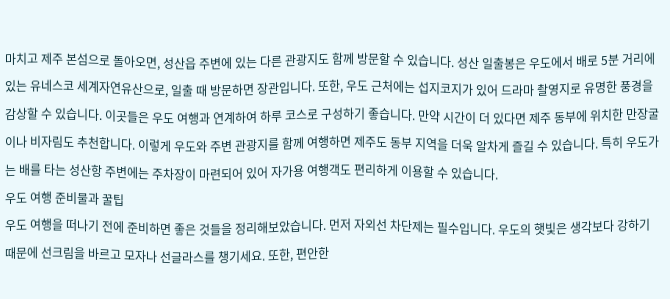마치고 제주 본섬으로 돌아오면, 성산읍 주변에 있는 다른 관광지도 함께 방문할 수 있습니다. 성산 일출봉은 우도에서 배로 5분 거리에 있는 유네스코 세계자연유산으로, 일출 때 방문하면 장관입니다. 또한, 우도 근처에는 섭지코지가 있어 드라마 촬영지로 유명한 풍경을 감상할 수 있습니다. 이곳들은 우도 여행과 연계하여 하루 코스로 구성하기 좋습니다. 만약 시간이 더 있다면 제주 동부에 위치한 만장굴이나 비자림도 추천합니다. 이렇게 우도와 주변 관광지를 함께 여행하면 제주도 동부 지역을 더욱 알차게 즐길 수 있습니다. 특히 우도가는 배를 타는 성산항 주변에는 주차장이 마련되어 있어 자가용 여행객도 편리하게 이용할 수 있습니다.
우도 여행 준비물과 꿀팁
우도 여행을 떠나기 전에 준비하면 좋은 것들을 정리해보았습니다. 먼저 자외선 차단제는 필수입니다. 우도의 햇빛은 생각보다 강하기 때문에 선크림을 바르고 모자나 선글라스를 챙기세요. 또한, 편안한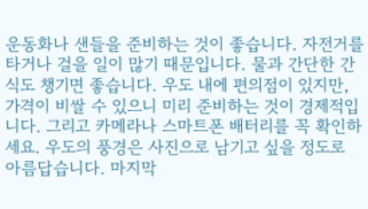운동화나 샌들을 준비하는 것이 좋습니다. 자전거를 타거나 걸을 일이 많기 때문입니다. 물과 간단한 간식도 챙기면 좋습니다. 우도 내에 편의점이 있지만, 가격이 비쌀 수 있으니 미리 준비하는 것이 경제적입니다. 그리고 카메라나 스마트폰 배터리를 꼭 확인하세요. 우도의 풍경은 사진으로 남기고 싶을 정도로 아름답습니다. 마지막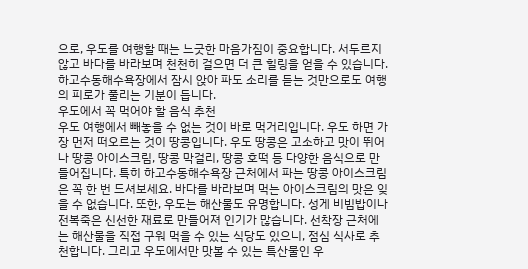으로, 우도를 여행할 때는 느긋한 마음가짐이 중요합니다. 서두르지 않고 바다를 바라보며 천천히 걸으면 더 큰 힐링을 얻을 수 있습니다. 하고수동해수욕장에서 잠시 앉아 파도 소리를 듣는 것만으로도 여행의 피로가 풀리는 기분이 듭니다.
우도에서 꼭 먹어야 할 음식 추천
우도 여행에서 빼놓을 수 없는 것이 바로 먹거리입니다. 우도 하면 가장 먼저 떠오르는 것이 땅콩입니다. 우도 땅콩은 고소하고 맛이 뛰어나 땅콩 아이스크림, 땅콩 막걸리, 땅콩 호떡 등 다양한 음식으로 만들어집니다. 특히 하고수동해수욕장 근처에서 파는 땅콩 아이스크림은 꼭 한 번 드셔보세요. 바다를 바라보며 먹는 아이스크림의 맛은 잊을 수 없습니다. 또한, 우도는 해산물도 유명합니다. 성게 비빔밥이나 전복죽은 신선한 재료로 만들어져 인기가 많습니다. 선착장 근처에는 해산물을 직접 구워 먹을 수 있는 식당도 있으니, 점심 식사로 추천합니다. 그리고 우도에서만 맛볼 수 있는 특산물인 우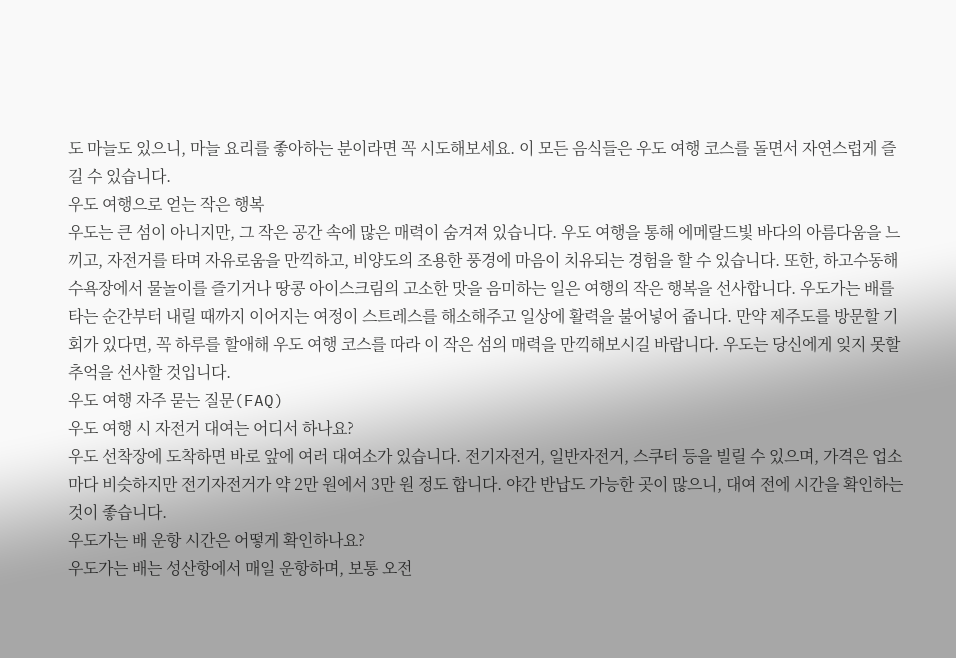도 마늘도 있으니, 마늘 요리를 좋아하는 분이라면 꼭 시도해보세요. 이 모든 음식들은 우도 여행 코스를 돌면서 자연스럽게 즐길 수 있습니다.
우도 여행으로 얻는 작은 행복
우도는 큰 섬이 아니지만, 그 작은 공간 속에 많은 매력이 숨겨져 있습니다. 우도 여행을 통해 에메랄드빛 바다의 아름다움을 느끼고, 자전거를 타며 자유로움을 만끽하고, 비양도의 조용한 풍경에 마음이 치유되는 경험을 할 수 있습니다. 또한, 하고수동해수욕장에서 물놀이를 즐기거나 땅콩 아이스크림의 고소한 맛을 음미하는 일은 여행의 작은 행복을 선사합니다. 우도가는 배를 타는 순간부터 내릴 때까지 이어지는 여정이 스트레스를 해소해주고 일상에 활력을 불어넣어 줍니다. 만약 제주도를 방문할 기회가 있다면, 꼭 하루를 할애해 우도 여행 코스를 따라 이 작은 섬의 매력을 만끽해보시길 바랍니다. 우도는 당신에게 잊지 못할 추억을 선사할 것입니다.
우도 여행 자주 묻는 질문(FAQ)
우도 여행 시 자전거 대여는 어디서 하나요?
우도 선착장에 도착하면 바로 앞에 여러 대여소가 있습니다. 전기자전거, 일반자전거, 스쿠터 등을 빌릴 수 있으며, 가격은 업소마다 비슷하지만 전기자전거가 약 2만 원에서 3만 원 정도 합니다. 야간 반납도 가능한 곳이 많으니, 대여 전에 시간을 확인하는 것이 좋습니다.
우도가는 배 운항 시간은 어떻게 확인하나요?
우도가는 배는 성산항에서 매일 운항하며, 보통 오전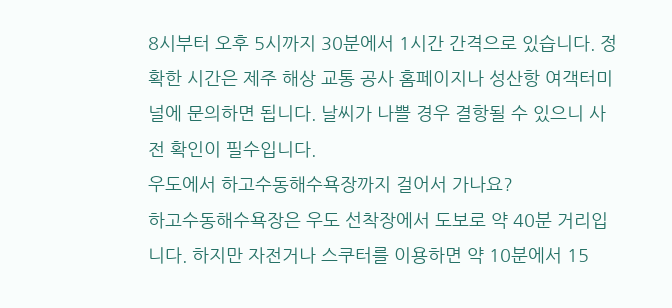8시부터 오후 5시까지 30분에서 1시간 간격으로 있습니다. 정확한 시간은 제주 해상 교통 공사 홈페이지나 성산항 여객터미널에 문의하면 됩니다. 날씨가 나쁠 경우 결항될 수 있으니 사전 확인이 필수입니다.
우도에서 하고수동해수욕장까지 걸어서 가나요?
하고수동해수욕장은 우도 선착장에서 도보로 약 40분 거리입니다. 하지만 자전거나 스쿠터를 이용하면 약 10분에서 15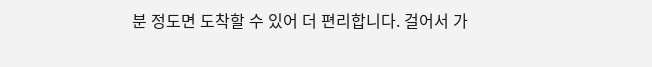분 정도면 도착할 수 있어 더 편리합니다. 걸어서 가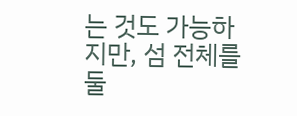는 것도 가능하지만, 섬 전체를 둘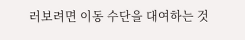러보려면 이동 수단을 대여하는 것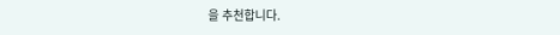을 추천합니다.